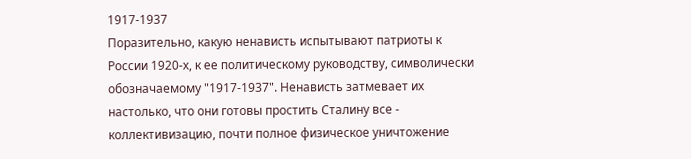1917-1937
Поразительно, какую ненависть испытывают патриоты к России 1920-х, к ее политическому руководству, символически обозначаемому "1917-1937". Ненависть затмевает их настолько, что они готовы простить Сталину все - коллективизацию, почти полное физическое уничтожение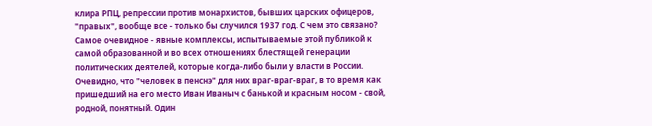клира РПЦ, репрессии против монархистов, бывших царских офицеров, "правых", вообще все - только бы случился 1937 год. С чем это связано? Самое очевидное - явные комплексы, испытываемые этой публикой к самой образованной и во всех отношениях блестящей генерации политических деятелей, которые когда-либо были у власти в России. Очевидно, что "человек в пенснэ" для них враг-враг-враг, в то время как пришедший на его место Иван Иваныч с банькой и красным носом - свой, родной, понятный. Один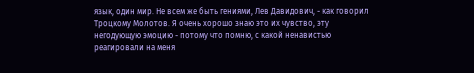язык, один мир. Не всем же быть гениями, Лев Давидович, - как говорил Троцкому Молотов. Я очень хорошо знаю это их чувство, эту негодующую эмоцию - потому что помню, с какой ненавистью реагировали на меня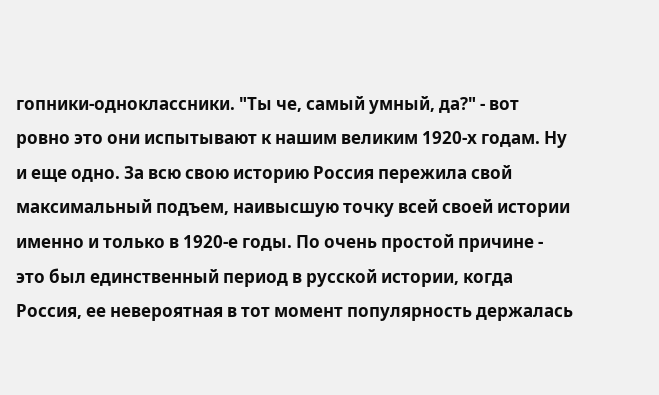гопники-одноклассники. "Ты че, самый умный, да?" - вот ровно это они испытывают к нашим великим 1920-х годам. Ну и еще одно. За всю свою историю Россия пережила свой максимальный подъем, наивысшую точку всей своей истории именно и только в 1920-е годы. По очень простой причине - это был единственный период в русской истории, когда Россия, ее невероятная в тот момент популярность держалась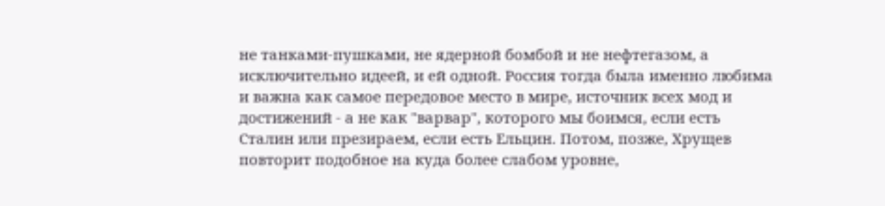не танками-пушками, не ядерной бомбой и не нефтегазом, а исключительно идеей, и ей одной. Россия тогда была именно любима и важна как самое передовое место в мире, источник всех мод и достижений - а не как "варвар", которого мы боимся, если есть Сталин или презираем, если есть Ельцин. Потом, позже, Хрущев повторит подобное на куда более слабом уровне,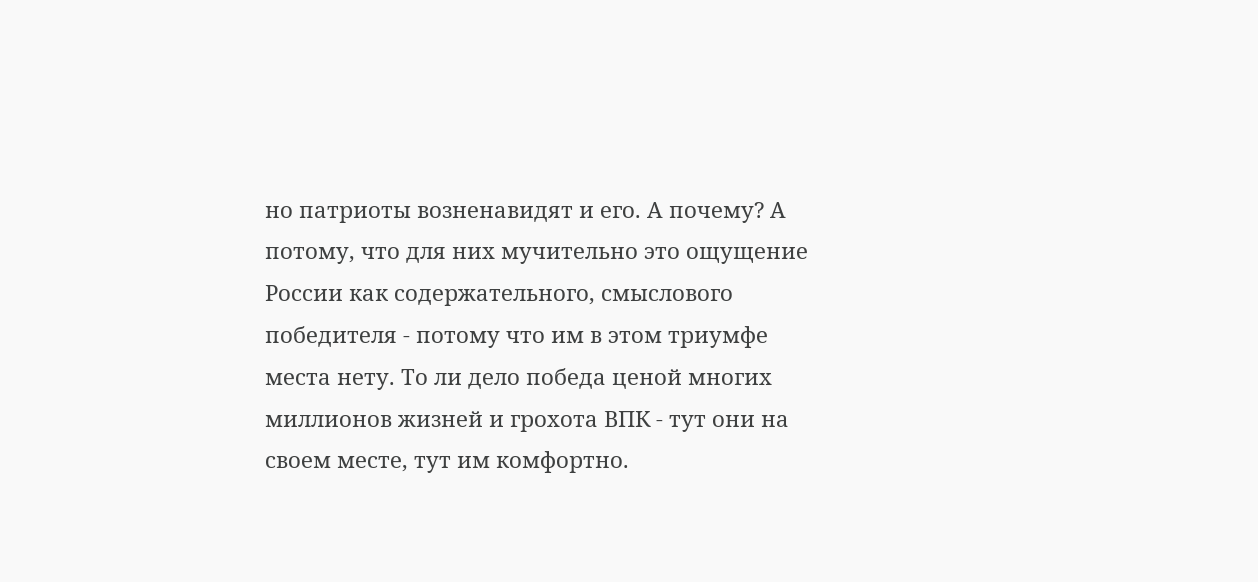но патриоты возненавидят и его. А почему? А потому, что для них мучительно это ощущение России как содержательного, смыслового победителя - потому что им в этом триумфе места нету. То ли дело победа ценой многих миллионов жизней и грохота ВПК - тут они на своем месте, тут им комфортно.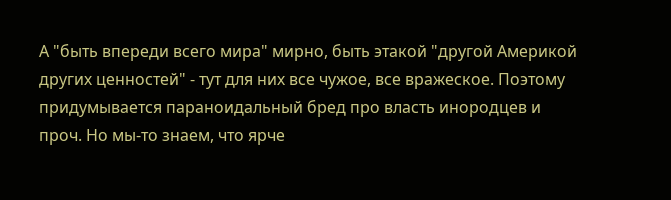А "быть впереди всего мира" мирно, быть этакой "другой Америкой других ценностей" - тут для них все чужое, все вражеское. Поэтому придумывается параноидальный бред про власть инородцев и проч. Но мы-то знаем, что ярче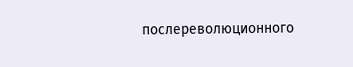послереволюционного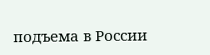подъема в России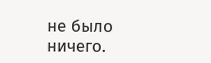не было ничего.